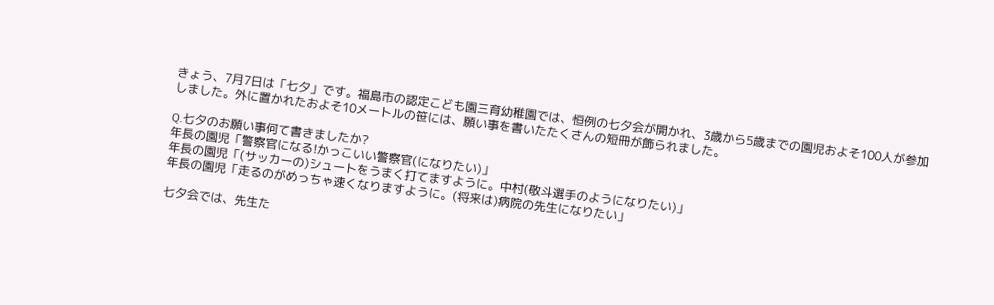きょう、7月7日は「七夕」です。福島市の認定こども園三育幼稚園では、恒例の七夕会が開かれ、3歳から5歳までの園児およそ100人が参加しました。外に置かれたおよそ10メートルの笹には、願い事を書いたたくさんの短冊が飾られました。

Q.七夕のお願い事何て書きましたか?
年長の園児「警察官になる!かっこいい警察官(になりたい)」
年長の園児「(サッカーの)シュートをうまく打てますように。中村(敬斗選手のようになりたい)」
年長の園児「走るのがめっちゃ速くなりますように。(将来は)病院の先生になりたい」

七夕会では、先生た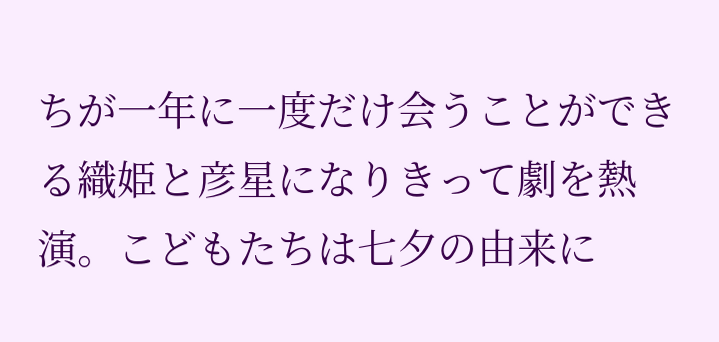ちが一年に一度だけ会うことができる織姫と彦星になりきって劇を熱演。こどもたちは七夕の由来に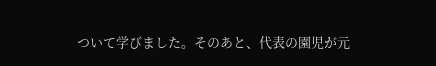ついて学びました。そのあと、代表の園児が元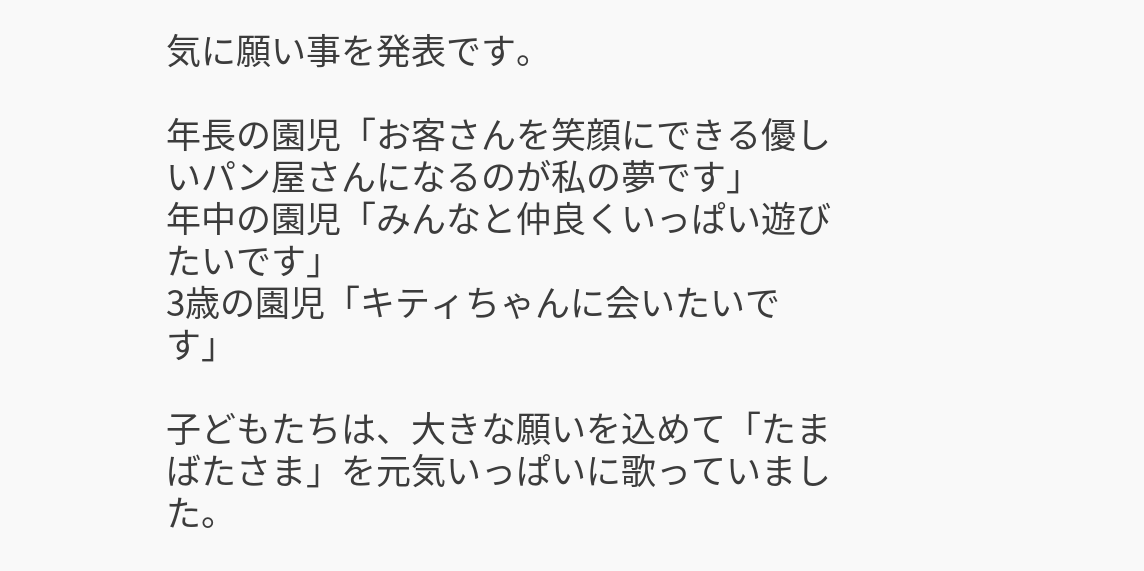気に願い事を発表です。

年長の園児「お客さんを笑顔にできる優しいパン屋さんになるのが私の夢です」
年中の園児「みんなと仲良くいっぱい遊びたいです」
3歳の園児「キティちゃんに会いたいです」

子どもたちは、大きな願いを込めて「たまばたさま」を元気いっぱいに歌っていました。